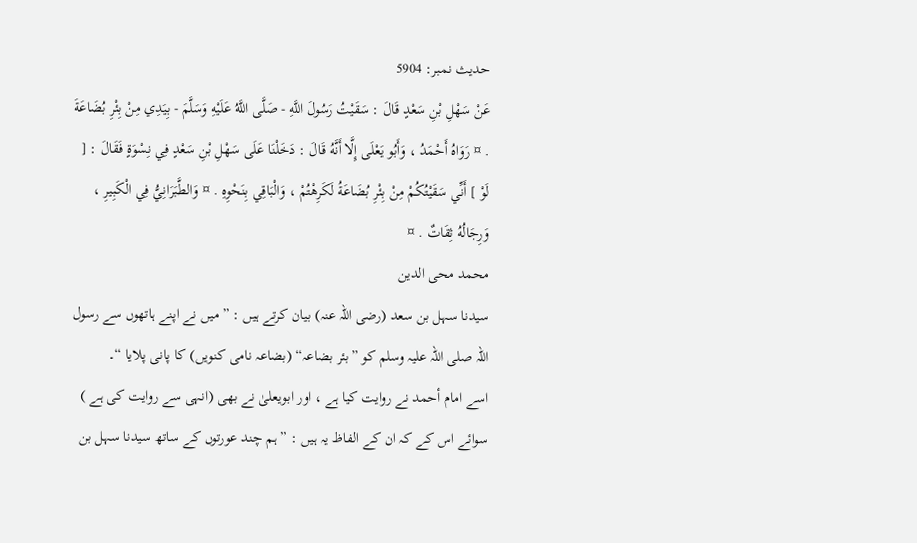حدیث نمبر: 5904
عَنْ سَهْلِ بْنِ سَعْدٍ قَالَ : سَقَيْتُ رَسُولَ اللَّهِ - صَلَّى اللَّهُ عَلَيْهِ وَسَلَّمَ - بِيَدِي مِنْ بِئْرِ بُضَاعَةَ . ¤ رَوَاهُ أَحْمَدُ ، وَأَبُو يَعْلَى إِلَّا أَنَّهُ قَالَ : دَخَلْنَا عَلَى سَهْلِ بْنِ سَعْدٍ فِي نِسْوَةٍ فَقَالَ : [ لَوْ ] أَنِّي سَقَيْتُكُمْ مِنْ بِئْرِ بُضَاعَةُ لَكَرِهْتُمْ ، وَالْبَاقِي بِنَحْوِهِ . ¤ وَالطَّبَرَانِيُّ فِي الْكَبِيرِ ، وَرِجَالُهُ ثِقَاتٌ . ¤
محمد محی الدین
سیدنا سہل بن سعد (رضی اللہ عنہ) بیان کرتے ہیں : ” میں نے اپنے ہاتھوں سے رسول اللہ صلی اللہ علیہ وسلم کو ”بئر بضاعہ“ (بضاعہ نامی کنویں) کا پانی پلایا “۔
اسے امام أحمد نے روایت کیا ہے ، اور ابویعلیٰ نے بھی (انہی سے روایت کی ہے ) سوائے اس کے کہ ان کے الفاظ یہ ہیں : ” ہم چند عورتوں کے ساتھ سیدنا سہل بن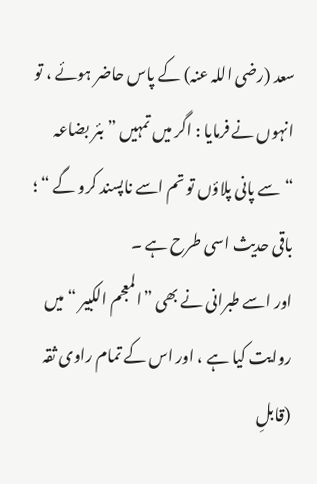سعد (رضی اللہ عنہ) کے پاس حاضر ہوئے ، تو انہوں نے فرمایا : اگر میں تمہیں ”بئر بضاعہ “سے پانی پلاؤں تو تم اسے ناپسند کرو گے “ ؛ باقی حدیث اسی طرح ہے ۔
اور اسے طبرانی نے بھی ”المعجم الکبیر “ میں روایت کیا ہے ، اور اس کے تمام راوی ثقہ (قابلِ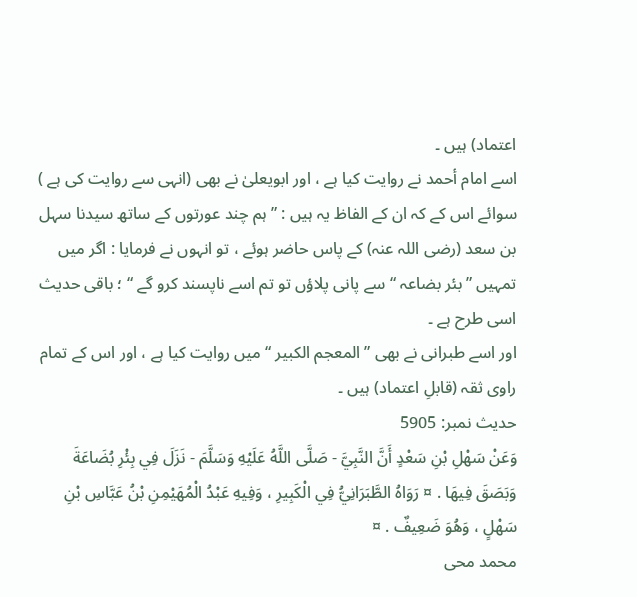اعتماد) ہیں ۔
اسے امام أحمد نے روایت کیا ہے ، اور ابویعلیٰ نے بھی (انہی سے روایت کی ہے ) سوائے اس کے کہ ان کے الفاظ یہ ہیں : ” ہم چند عورتوں کے ساتھ سیدنا سہل بن سعد (رضی اللہ عنہ) کے پاس حاضر ہوئے ، تو انہوں نے فرمایا : اگر میں تمہیں ”بئر بضاعہ “سے پانی پلاؤں تو تم اسے ناپسند کرو گے “ ؛ باقی حدیث اسی طرح ہے ۔
اور اسے طبرانی نے بھی ”المعجم الکبیر “ میں روایت کیا ہے ، اور اس کے تمام راوی ثقہ (قابلِ اعتماد) ہیں ۔
حدیث نمبر: 5905
وَعَنْ سَهْلِ بْنِ سَعْدٍ أَنَّ النَّبِيَّ - صَلَّى اللَّهُ عَلَيْهِ وَسَلَّمَ - نَزَلَ فِي بِئْرِ بُضَاعَةَ وَبَصَقَ فِيهَا . ¤ رَوَاهُ الطَّبَرَانِيُّ فِي الْكَبِيرِ ، وَفِيهِ عَبْدُ الْمُهَيْمِنِ بْنُ عَبَّاسِ بْنِ سَهْلٍ ، وَهُوَ ضَعِيفٌ . ¤
محمد محی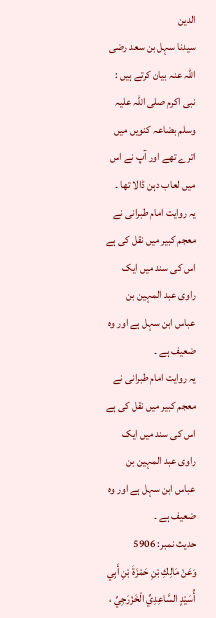الدین
سیدنا سہل بن سعد رضی اللہ عنہ بیان کرتے ہیں : نبی اکرم صلی اللہ علیہ وسلم بضاعہ کنویں میں اترے تھے اور آپ نے اس میں لعاب دہن ڈالا تھا ۔
یہ روایت امام طبرانی نے معجم کبیر میں نقل کی ہے اس کی سند میں ایک راوی عبد المہین بن عباس ابن سہل ہے اور وہ ضعیف ہے ۔
یہ روایت امام طبرانی نے معجم کبیر میں نقل کی ہے اس کی سند میں ایک راوی عبد المہین بن عباس ابن سہل ہے اور وہ ضعیف ہے ۔
حدیث نمبر: 5906
وَعَنْ مَالِكِ بْنِ حَمْزَةَ بْنِ أَبِي أُسَيْدٍ السَّاعِدِيِّ الْخَزْرَجِيِّ ،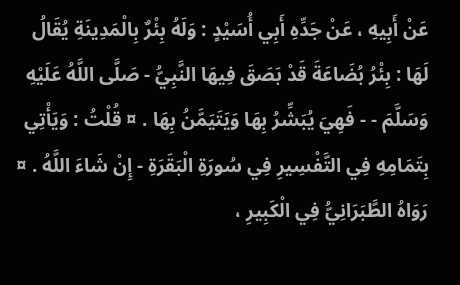عَنْ أَبِيهِ ، عَنْ جَدِّهِ أَبِي أُسَيْدٍ : وَلَهُ بِئْرٌ بِالْمَدِينَةِ يُقَالُ لَهَا : بِئْرُ بُضَاعَةَ قَدْ بَصَقَ فِيهَا النَّبِيُّ - صَلَّى اللَّهُ عَلَيْهِ وَسَلَّمَ - - فَهِيَ يُبَشِّرُ بِهَا وَيَتَيَمَّنُ بِهَا . ¤ قُلْتُ : وَيَأْتِي بِتَمَامِهِ فِي التَّفْسِيرِ فِي سُورَةِ الْبَقَرَةِ - إِنْ شَاءَ اللَّهُ . ¤ رَوَاهُ الطَّبَرَانِيُّ فِي الْكَبِيرِ ،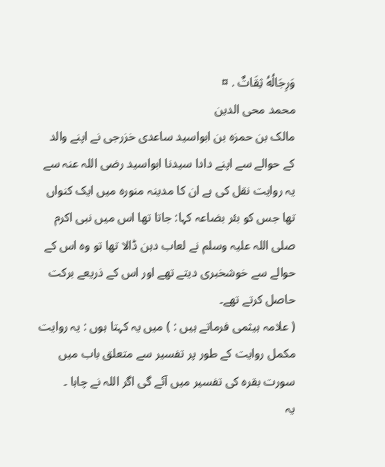وَرِجَالُهُ ثِقَاتٌ . ¤
محمد محی الدین
مالک بن حمزہ بن ابواسید ساعدی خزرجی نے اپنے والد کے حوالے سے اپنے دادا سیدنا ابواسید رضی اللہ عنہ سے یہ روایت نقل کی ہے ان کا مدینہ منورہ میں ایک کنواں تھا جس کو بئر بضاعہ کہا: جاتا تھا اس میں نبی اکرم صلی اللہ علیہ وسلم نے لعاب دہن ڈالا تھا تو وہ اس کے حوالے سے خوشخبری دیتے تھے اور اس کے ذریعے برکت حاصل کرتے تھے۔
( علامہ ہیثمی فرماتے ہیں : ) میں یہ کہتا ہوں : یہ روایت مکمل روایت کے طور پر تفسیر سے متعلق باب میں سورت بقرہ کی تفسیر میں آئے گی اگر اللہ نے چاہا ۔
یہ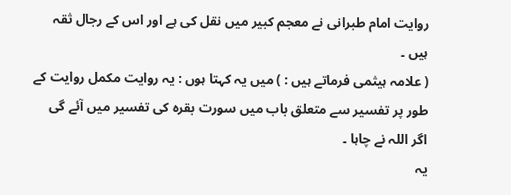روایت امام طبرانی نے معجم کبیر میں نقل کی ہے اور اس کے رجال ثقہ ہیں ۔
( علامہ ہیثمی فرماتے ہیں : ) میں یہ کہتا ہوں : یہ روایت مکمل روایت کے طور پر تفسیر سے متعلق باب میں سورت بقرہ کی تفسیر میں آئے گی اگر اللہ نے چاہا ۔
یہ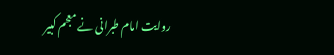روایت امام طبرانی نے معجم کبیر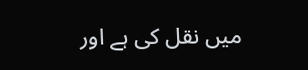میں نقل کی ہے اور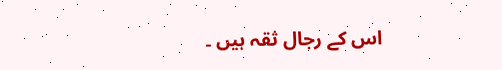اس کے رجال ثقہ ہیں ۔